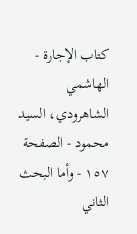كتاب الإجارة - الهاشمي الشاهرودي، السيد محمود - الصفحة ١٥٧ - وأما البحث الثاني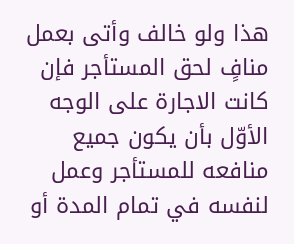هذا ولو خالف وأتى بعمل منافٍ لحق المستأجر فإن كانت الاجارة على الوجه الأوّل بأن يكون جميع منافعه للمستأجر وعمل لنفسه في تمام المدة أو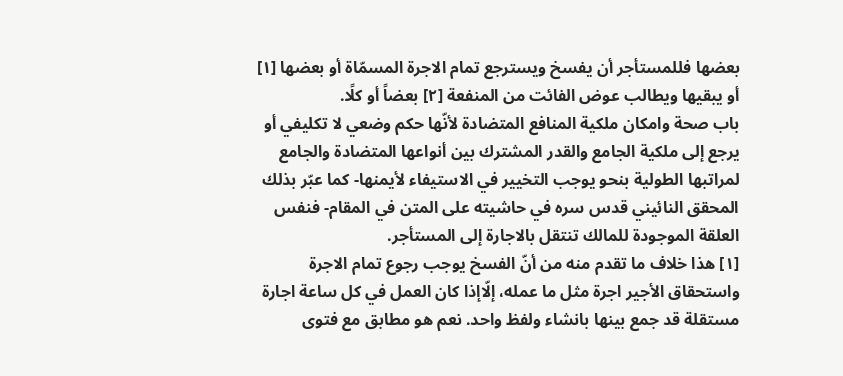بعضها فللمستأجر أن يفسخ ويسترجع تمام الاجرة المسمّاة أو بعضها [١] أو يبقيها ويطالب عوض الفائت من المنفعة [٢] بعضاً أو كلًا.
باب صحة وامكان ملكية المنافع المتضادة لأنّها حكم وضعي لا تكليفي أو يرجع إلى ملكية الجامع والقدر المشترك بين أنواعها المتضادة والجامع لمراتبها الطولية بنحو يوجب التخيير في الاستيفاء لأيمنها- كما عبّر بذلك المحقق النائيني قدس سره في حاشيته على المتن في المقام- فنفس العلقة الموجودة للمالك تنتقل بالاجارة إلى المستأجر.
[١] هذا خلاف ما تقدم منه من أنّ الفسخ يوجب رجوع تمام الاجرة واستحقاق الأجير اجرة مثل ما عمله، إلّاإذا كان العمل في كل ساعة اجارة مستقلة قد جمع بينها بانشاء ولفظ واحد. نعم هو مطابق مع فتوى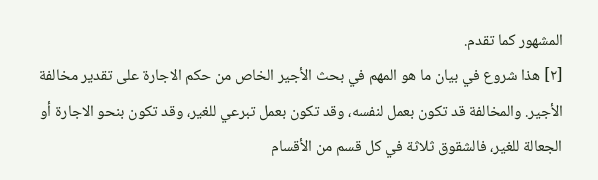المشهور كما تقدم.
[٢] هذا شروع في بيان ما هو المهم في بحث الأجير الخاص من حكم الاجارة على تقدير مخالفة الأجير. والمخالفة قد تكون بعمل لنفسه، وقد تكون بعمل تبرعي للغير، وقد تكون بنحو الاجارة أو الجعالة للغير، فالشقوق ثلاثة في كل قسم من الأقسام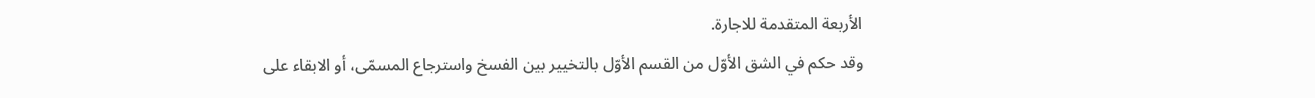الأربعة المتقدمة للاجارة.
وقد حكم في الشق الأوّل من القسم الأوّل بالتخيير بين الفسخ واسترجاع المسمّى، أو الابقاء على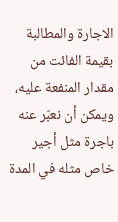الاجارة والمطالبة بقيمة الفائت من مقدار المنفعة عليه، ويمكن أن نعبّر عنه باجرة مثل أجير خاص مثله في المدة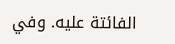الفائتة عليه. وفي